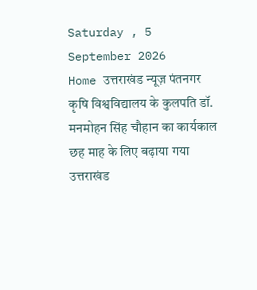Saturday , 5 September 2026
Home उत्तराखंड न्यूज़ पंतनगर कृषि विश्वविद्यालय के कुलपति डॉ. मनमोहन सिंह चौहान का कार्यकाल छह माह के लिए बढ़ाया गया
उत्तराखंड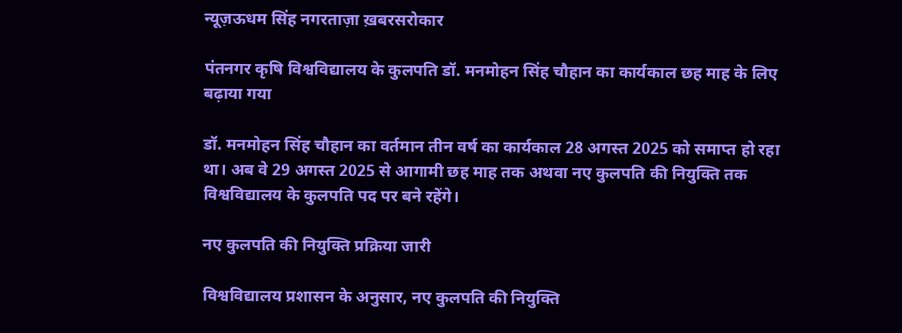न्यूज़ऊधम सिंह नगरताज़ा ख़बरसरोकार

पंतनगर कृषि विश्वविद्यालय के कुलपति डॉ. मनमोहन सिंह चौहान का कार्यकाल छह माह के लिए बढ़ाया गया

डॉ. मनमोहन सिंह चौहान का वर्तमान तीन वर्ष का कार्यकाल 28 अगस्त 2025 को समाप्त हो रहा था। अब वे 29 अगस्त 2025 से आगामी छह माह तक अथवा नए कुलपति की नियुक्ति तक विश्वविद्यालय के कुलपति पद पर बने रहेंगे।

नए कुलपति की नियुक्ति प्रक्रिया जारी

विश्वविद्यालय प्रशासन के अनुसार, नए कुलपति की नियुक्ति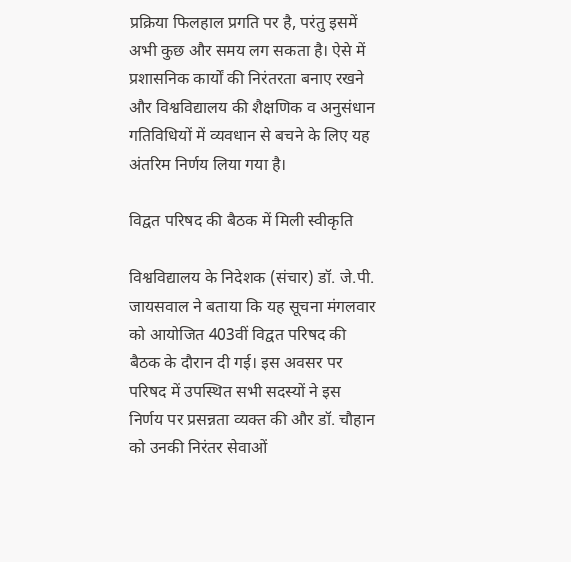प्रक्रिया फिलहाल प्रगति पर है, परंतु इसमें अभी कुछ और समय लग सकता है। ऐसे में प्रशासनिक कार्यों की निरंतरता बनाए रखने और विश्वविद्यालय की शैक्षणिक व अनुसंधान गतिविधियों में व्यवधान से बचने के लिए यह अंतरिम निर्णय लिया गया है।

विद्वत परिषद की बैठक में मिली स्वीकृति

विश्वविद्यालय के निदेशक (संचार) डॉ. जे.पी. जायसवाल ने बताया कि यह सूचना मंगलवार को आयोजित 403वीं विद्वत परिषद की बैठक के दौरान दी गई। इस अवसर पर परिषद में उपस्थित सभी सदस्यों ने इस निर्णय पर प्रसन्नता व्यक्त की और डॉ. चौहान को उनकी निरंतर सेवाओं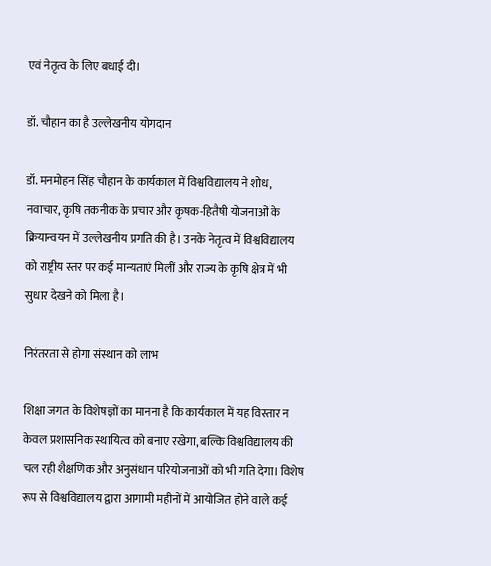एवं नेतृत्व के लिए बधाई दी।

डॉ. चौहान का है उल्लेखनीय योगदान

डॉ. मनमोहन सिंह चौहान के कार्यकाल में विश्वविद्यालय ने शोध, नवाचार, कृषि तकनीक के प्रचार और कृषक-हितैषी योजनाओं के क्रियान्वयन में उल्लेखनीय प्रगति की है। उनके नेतृत्व में विश्वविद्यालय को राष्ट्रीय स्तर पर कई मान्यताएं मिलीं और राज्य के कृषि क्षेत्र में भी सुधार देखने को मिला है।

निरंतरता से होगा संस्थान को लाभ

शिक्षा जगत के विशेषज्ञों का मानना है कि कार्यकाल में यह विस्तार न केवल प्रशासनिक स्थायित्व को बनाए रखेगा, बल्कि विश्वविद्यालय की चल रही शैक्षणिक और अनुसंधान परियोजनाओं को भी गति देगा। विशेष रूप से विश्वविद्यालय द्वारा आगामी महीनों में आयोजित होने वाले कई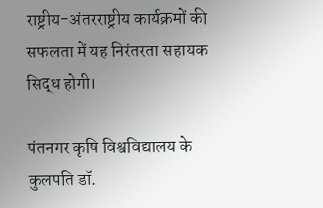राष्ट्रीय-अंतरराष्ट्रीय कार्यक्रमों की सफलता में यह निरंतरता सहायक सिद्ध होगी।

पंतनगर कृषि विश्वविद्यालय के कुलपति डॉ.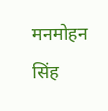मनमोहन सिंह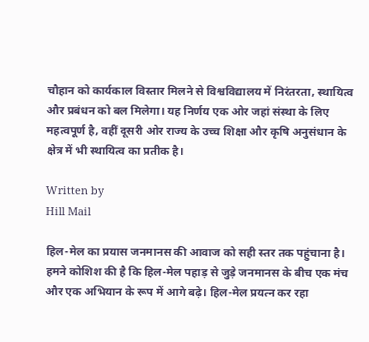चौहान को कार्यकाल विस्तार मिलने से विश्वविद्यालय में निरंतरता, स्थायित्व और प्रबंधन को बल मिलेगा। यह निर्णय एक ओर जहां संस्था के लिए महत्वपूर्ण है, वहीं दूसरी ओर राज्य के उच्च शिक्षा और कृषि अनुसंधान के क्षेत्र में भी स्थायित्व का प्रतीक है।

Written by
Hill Mail

हिल-मेल का प्रयास जनमानस की आवाज को सही स्तर तक पहुंचाना है। हमने कोशिश की है कि हिल-मेल पहाड़ से जुड़े जनमानस के बीच एक मंच और एक अभियान के रूप में आगे बढ़े। हिल-मेल प्रयत्न कर रहा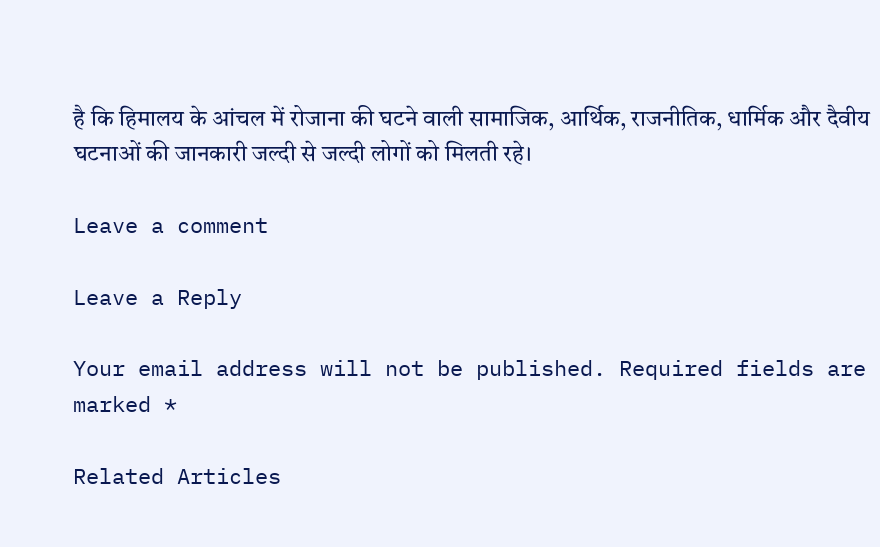है कि हिमालय के आंचल में रोजाना की घटने वाली सामाजिक, आर्थिक, राजनीतिक, धार्मिक और दैवीय घटनाओं की जानकारी जल्दी से जल्दी लोगों को मिलती रहे।

Leave a comment

Leave a Reply

Your email address will not be published. Required fields are marked *

Related Articles